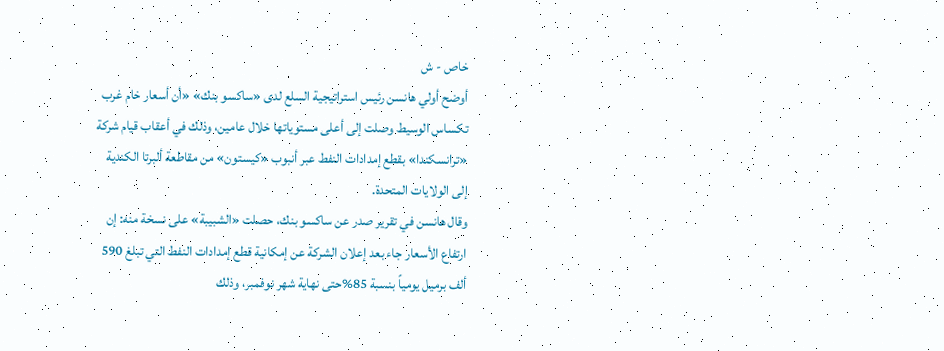خاص - ش
أوضح أولي هانسن رئيس استراتيجية السلع لدى «ساكسو بنك» «أن أسعار خام غرب تكساس الوسيط وصلت إلى أعلى مستوياتها خلال عامين، وذلك في أعقاب قيام شركة «ترانسكندا» بقطع إمدادات النفط عبر أنبوب «كيستون» من مقاطعة ألبرتا الكندية إلى الولايات المتحدة.
وقال هانسن في تقرير صدر عن ساكسو بنك، حصلت «الشبيبة» على نسخة منه: إن ارتفاع الأسعار جاء بعد إعلان الشركة عن إمكانية قطع إمدادات النفط التي تبلغ 590 ألف برميل يومياً بنسبة 85%حتى نهاية شهر نوفمبر، وذلك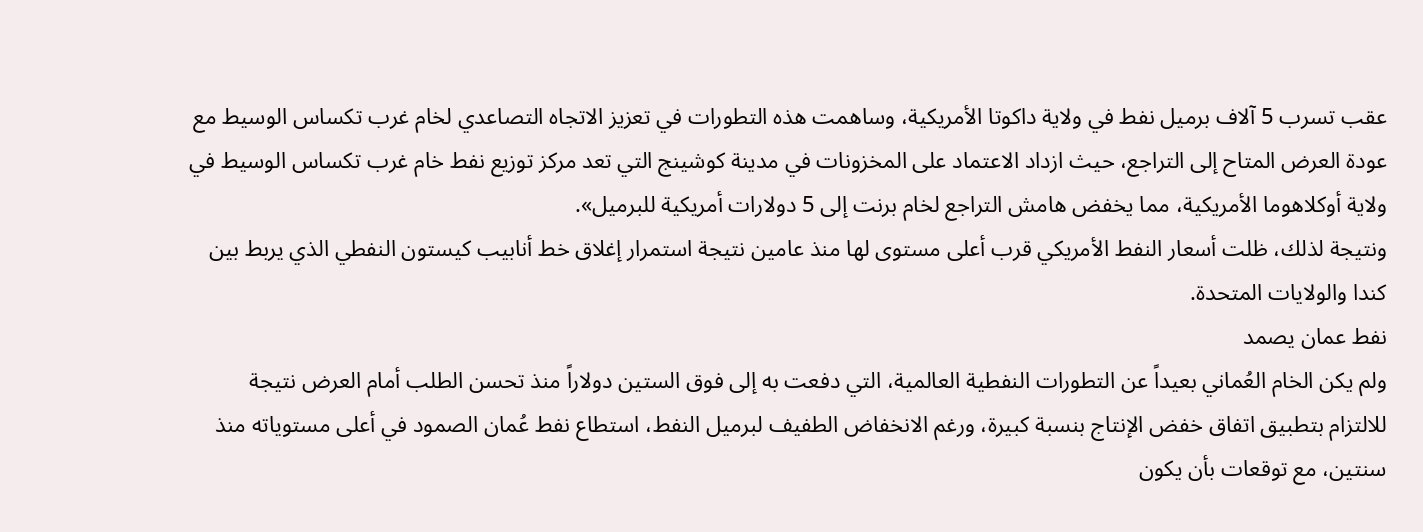عقب تسرب 5 آلاف برميل نفط في ولاية داكوتا الأمريكية، وساهمت هذه التطورات في تعزيز الاتجاه التصاعدي لخام غرب تكساس الوسيط مع عودة العرض المتاح إلى التراجع، حيث ازداد الاعتماد على المخزونات في مدينة كوشينج التي تعد مركز توزيع نفط خام غرب تكساس الوسيط في ولاية أوكلاهوما الأمريكية، مما يخفض هامش التراجع لخام برنت إلى 5 دولارات أمريكية للبرميل».
ونتيجة لذلك، ظلت أسعار النفط الأمريكي قرب أعلى مستوى لها منذ عامين نتيجة استمرار إغلاق خط أنابيب كيستون النفطي الذي يربط بين كندا والولايات المتحدة.
نفط عمان يصمد
ولم يكن الخام العُماني بعيداً عن التطورات النفطية العالمية، التي دفعت به إلى فوق الستين دولاراً منذ تحسن الطلب أمام العرض نتيجة للالتزام بتطبيق اتفاق خفض الإنتاج بنسبة كبيرة، ورغم الانخفاض الطفيف لبرميل النفط، استطاع نفط عُمان الصمود في أعلى مستوياته منذ سنتين، مع توقعات بأن يكون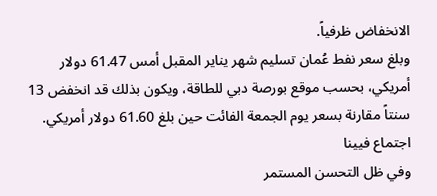الانخفاض ظرفياً.
وبلغ سعر نفط عُمان تسليم شهر يناير المقبل أمس 61.47 دولار أمريكي، بحسب موقع بورصة دبي للطاقة، ويكون بذلك قد انخفض 13 سنتاً مقارنة بسعر يوم الجمعة الفائت حين بلغ 61.60 دولار أمريكي.
اجتماع فيينا
وفي ظل التحسن المستمر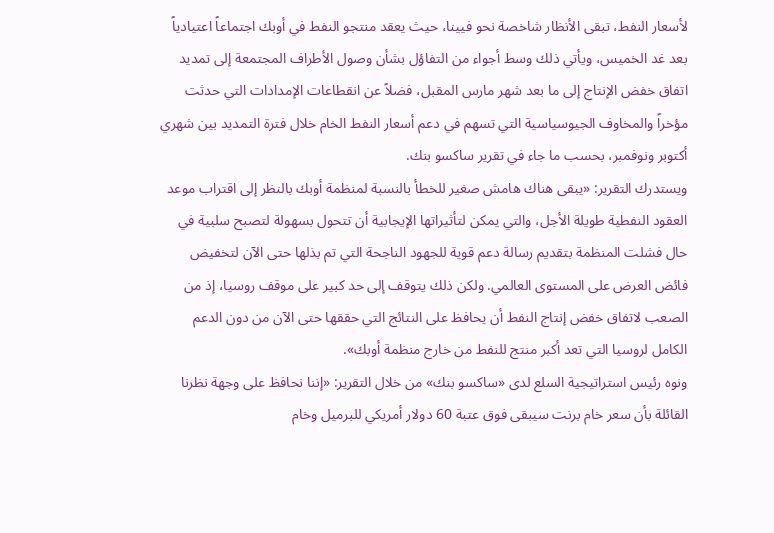لأسعار النفط، تبقى الأنظار شاخصة نحو فيينا، حيث يعقد منتجو النفط في أوبك اجتماعاً اعتيادياً بعد غد الخميس، ويأتي ذلك وسط أجواء من التفاؤل بشأن وصول الأطراف المجتمعة إلى تمديد اتفاق خفض الإنتاج إلى ما بعد شهر مارس المقبل، فضلاً عن انقطاعات الإمدادات التي حدثت مؤخراً والمخاوف الجيوسياسية التي تسهم في دعم أسعار النفط الخام خلال فترة التمديد بين شهري أكتوبر ونوفمبر، بحسب ما جاء في تقرير ساكسو بنك.
ويستدرك التقرير: «يبقى هناك هامش صغير للخطأ بالنسبة لمنظمة أوبك بالنظر إلى اقتراب موعد العقود النفطية طويلة الأجل، والتي يمكن لتأثيراتها الإيجابية أن تتحول بسهولة لتصبح سلبية في حال فشلت المنظمة بتقديم رسالة دعم قوية للجهود الناجحة التي تم بذلها حتى الآن لتخفيض فائض العرض على المستوى العالمي. ولكن ذلك يتوقف إلى حد كبير على موقف روسيا، إذ من الصعب لاتفاق خفض إنتاج النفط أن يحافظ على النتائج التي حققها حتى الآن من دون الدعم الكامل لروسيا التي تعد أكبر منتج للنفط من خارج منظمة أوبك».
ونوه رئيس استراتيجية السلع لدى «ساكسو بنك» من خلال التقرير: «إننا نحافظ على وجهة نظرنا القائلة بأن سعر خام برنت سيبقى فوق عتبة 60 دولار أمريكي للبرميل وخام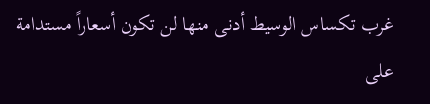غرب تكساس الوسيط أدنى منها لن تكون أسعاراً مستدامة على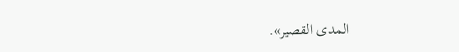المدى القصير».